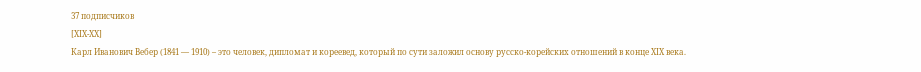37 подписчиков
[XIX-XX]
Карл Иванович Вебер (1841 — 1910) – это человек, дипломат и кореевед, который по сути заложил основу русско-корейских отношений в конце XIX века.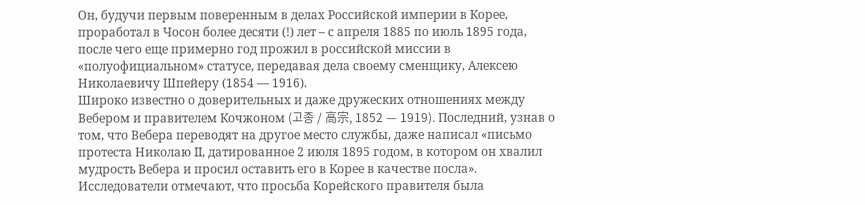Он, будучи первым поверенным в делах Российской империи в Корее, проработал в Чосон более десяти (!) лет – с апреля 1885 по июль 1895 года, после чего еще примерно год прожил в российской миссии в «полуофициальном» статусе, передавая дела своему сменщику, Алексею Николаевичу Шпейеру (1854 — 1916).
Широко известно о доверительных и даже дружеских отношениях между Вебером и правителем Кочжоном (고종 / 高宗, 1852 — 1919). Последний, узнав о том, что Вебера переводят на другое место службы, даже написал «письмо протеста Николаю II, датированное 2 июля 1895 годом, в котором он хвалил мудрость Вебера и просил оставить его в Корее в качестве посла».
Исследователи отмечают, что просьба Корейского правителя была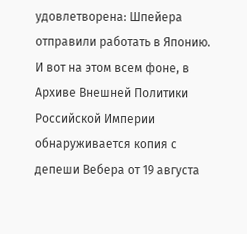удовлетворена: Шпейера отправили работать в Японию.
И вот на этом всем фоне, в Архиве Внешней Политики Российской Империи обнаруживается копия с депеши Вебера от 19 августа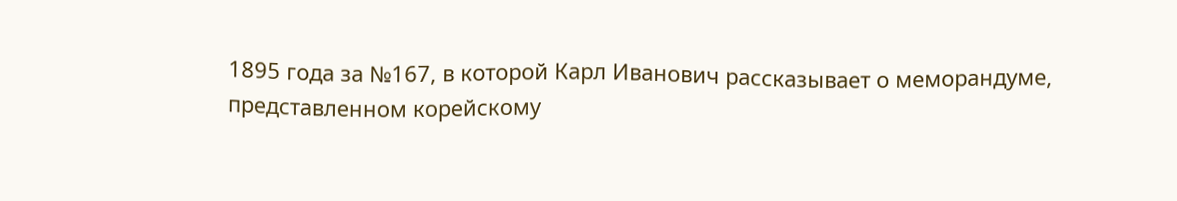1895 года за №167, в которой Карл Иванович рассказывает о меморандуме, представленном корейскому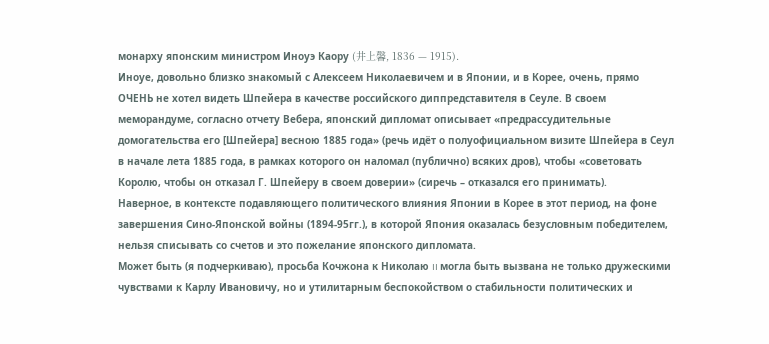монарху японским министром Иноуэ Каору (井上馨, 1836 — 1915).
Иноуе, довольно близко знакомый с Алексеем Николаевичем и в Японии, и в Корее, очень, прямо ОЧЕНЬ не хотел видеть Шпейера в качестве российского диппредставителя в Сеуле. В своем меморандуме, согласно отчету Вебера, японский дипломат описывает «предрассудительные домогательства его [Шпейера] весною 1885 года» (речь идёт о полуофициальном визите Шпейера в Сеул в начале лета 1885 года, в рамках которого он наломал (публично) всяких дров), чтобы «советовать Королю, чтобы он отказал Г. Шпейеру в своем доверии» (сиречь – отказался его принимать).
Наверное, в контексте подавляющего политического влияния Японии в Корее в этот период, на фоне завершения Сино-Японской войны (1894-95гг.), в которой Япония оказалась безусловным победителем, нельзя списывать со счетов и это пожелание японского дипломата.
Может быть (я подчеркиваю), просьба Кочжона к Николаю II могла быть вызвана не только дружескими чувствами к Карлу Ивановичу, но и утилитарным беспокойством о стабильности политических и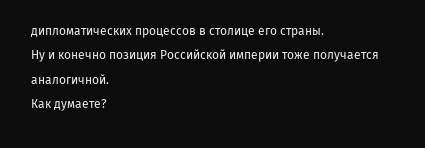дипломатических процессов в столице его страны.
Ну и конечно позиция Российской империи тоже получается аналогичной.
Как думаете?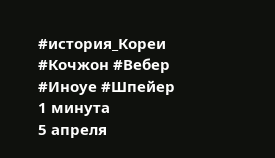#история_Кореи #Кочжон #Вебер #Иноуе #Шпейер
1 минута
5 апреля